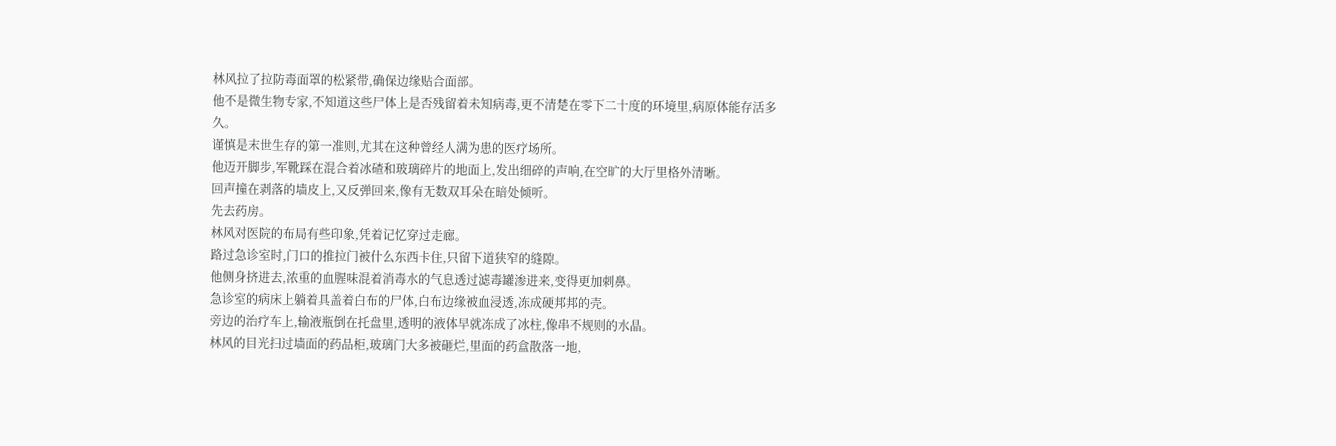林风拉了拉防毒面罩的松紧带,确保边缘贴合面部。
他不是微生物专家,不知道这些尸体上是否残留着未知病毒,更不清楚在零下二十度的环境里,病原体能存活多久。
谨慎是末世生存的第一准则,尤其在这种曾经人满为患的医疗场所。
他迈开脚步,军靴踩在混合着冰碴和玻璃碎片的地面上,发出细碎的声响,在空旷的大厅里格外清晰。
回声撞在剥落的墙皮上,又反弹回来,像有无数双耳朵在暗处倾听。
先去药房。
林风对医院的布局有些印象,凭着记忆穿过走廊。
路过急诊室时,门口的推拉门被什么东西卡住,只留下道狭窄的缝隙。
他侧身挤进去,浓重的血腥味混着消毒水的气息透过滤毒罐渗进来,变得更加刺鼻。
急诊室的病床上躺着具盖着白布的尸体,白布边缘被血浸透,冻成硬邦邦的壳。
旁边的治疗车上,输液瓶倒在托盘里,透明的液体早就冻成了冰柱,像串不规则的水晶。
林风的目光扫过墙面的药品柜,玻璃门大多被砸烂,里面的药盒散落一地,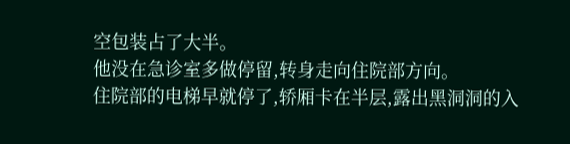空包装占了大半。
他没在急诊室多做停留,转身走向住院部方向。
住院部的电梯早就停了,轿厢卡在半层,露出黑洞洞的入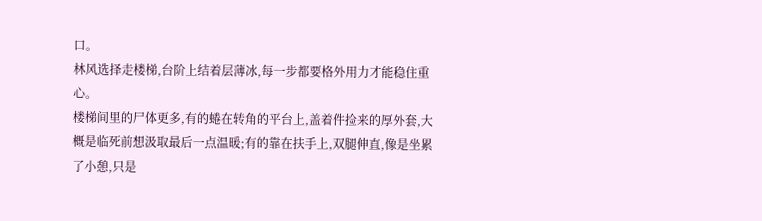口。
林风选择走楼梯,台阶上结着层薄冰,每一步都要格外用力才能稳住重心。
楼梯间里的尸体更多,有的蜷在转角的平台上,盖着件捡来的厚外套,大概是临死前想汲取最后一点温暖;有的靠在扶手上,双腿伸直,像是坐累了小憩,只是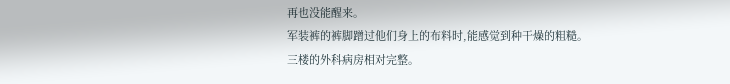再也没能醒来。
军装裤的裤脚蹭过他们身上的布料时,能感觉到种干燥的粗糙。
三楼的外科病房相对完整。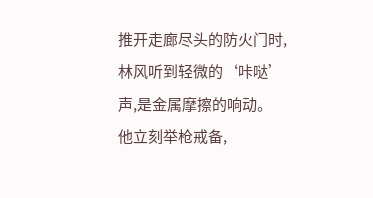推开走廊尽头的防火门时,林风听到轻微的‘咔哒’声,是金属摩擦的响动。
他立刻举枪戒备,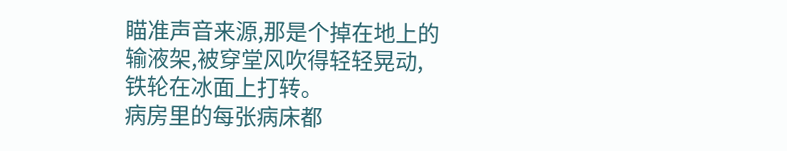瞄准声音来源,那是个掉在地上的输液架,被穿堂风吹得轻轻晃动,铁轮在冰面上打转。
病房里的每张病床都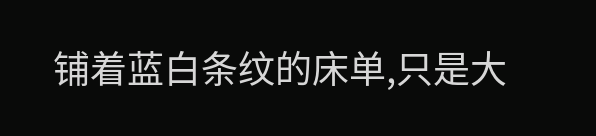铺着蓝白条纹的床单,只是大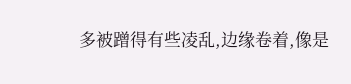多被蹭得有些凌乱,边缘卷着,像是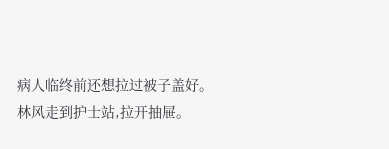病人临终前还想拉过被子盖好。
林风走到护士站,拉开抽屉。